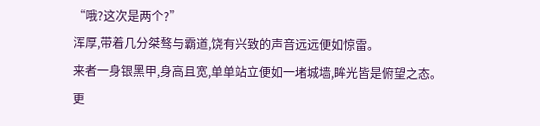“哦?这次是两个?”
浑厚,带着几分桀骜与霸道,饶有兴致的声音远远便如惊雷。
来者一身银黑甲,身高且宽,单单站立便如一堵城墙,眸光皆是俯望之态。
更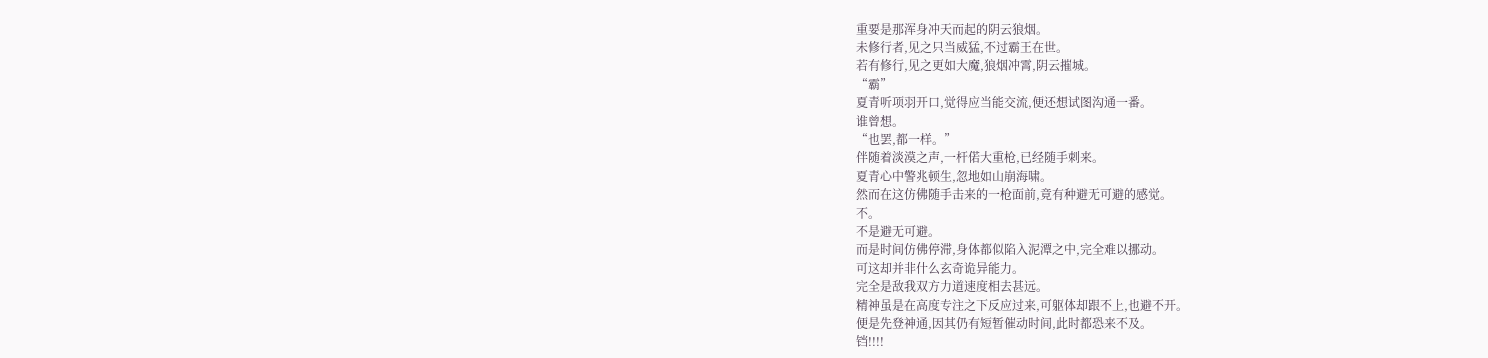重要是那浑身冲天而起的阴云狼烟。
未修行者,见之只当威猛,不过霸王在世。
若有修行,见之更如大魔,狼烟冲霄,阴云摧城。
“霸”
夏青听项羽开口,觉得应当能交流,便还想试图沟通一番。
谁曾想。
“也罢,都一样。”
伴随着淡漠之声,一杆偌大重枪,已经随手刺来。
夏青心中警兆顿生,忽地如山崩海啸。
然而在这仿佛随手击来的一枪面前,竟有种避无可避的感觉。
不。
不是避无可避。
而是时间仿佛停滞,身体都似陷入泥潭之中,完全难以挪动。
可这却并非什么玄奇诡异能力。
完全是敌我双方力道速度相去甚远。
精神虽是在高度专注之下反应过来,可躯体却跟不上,也避不开。
便是先登神通,因其仍有短暂催动时间,此时都恐来不及。
铛!!!!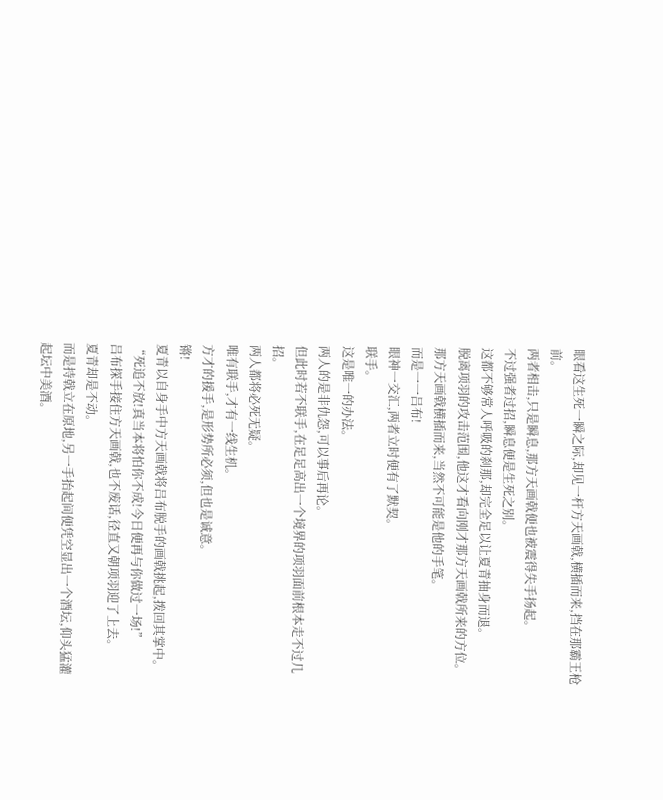眼看这生死一瞬之际,却见一杆方天画戟,横插而来,挡在那霸王枪前。
两者相击,只是瞬息,那方天画戟便也被震得失手扬起。
不过强者过招,瞬息便是生死之别。
这都不够常人呼吸的刹那,却完全足以让夏青抽身而退。
脱离项羽的攻击范围,他这才看向刚才那方天画戟所来的方位。
那方天画戟横插而来,当然不可能是他的手笔。
而是一一吕布!
眼神一交汇,两者立时便有了默契。
联手。
这是唯一的办法。
两人的是非仇怨,可以事后再论。
但此时若不联手,在足足高出一个境界的项羽面前根本走不过几招。
两人都将必死无疑。
唯有联手,才有一线生机。
方才的援手,是形势所必须,但也是诚意。
锵!
夏青以自身手中方天画戟将吕布脱手的画戟挑起,拨回其掌中。
“死追不放!真当本将怕你不成!今日便再与你做过一场!”
吕布探手接住方天画戟,也不废话,径直又朝项羽迎了上去。
夏青却是不动。
而是持戟立在原地,另一手抬起间便凭空显出一个酒坛,仰头猛灌起坛中美酒。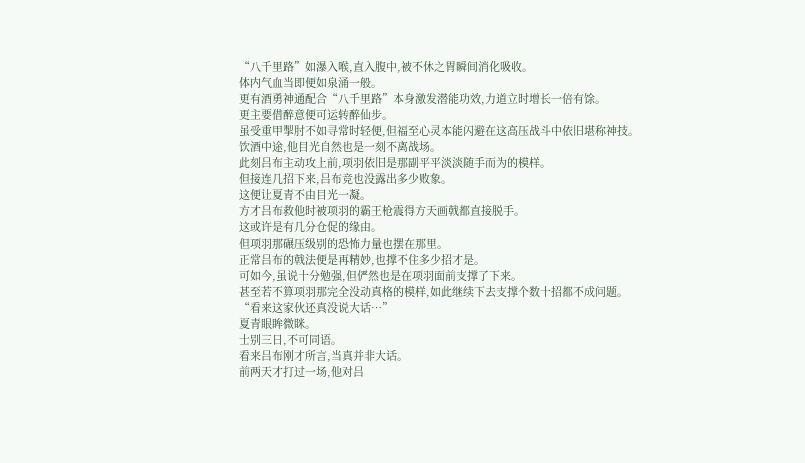“八千里路”如瀑入喉,直入腹中,被不休之胃瞬间消化吸收。
体内气血当即便如泉涌一般。
更有酒勇神通配合“八千里路”本身激发潜能功效,力道立时增长一倍有馀。
更主要借醉意便可运转醉仙步。
虽受重甲掣肘不如寻常时轻便,但福至心灵本能闪避在这高压战斗中依旧堪称神技。
饮酒中途,他目光自然也是一刻不离战场。
此刻吕布主动攻上前,项羽依旧是那副平平淡淡随手而为的模样。
但接连几招下来,吕布竞也没露出多少败象。
这便让夏青不由目光一凝。
方才吕布救他时被项羽的霸王枪震得方天画戟都直接脱手。
这或许是有几分仓促的缘由。
但项羽那碾压级别的恐怖力量也摆在那里。
正常吕布的戟法便是再精妙,也撑不住多少招才是。
可如今,虽说十分勉强,但俨然也是在项羽面前支撑了下来。
甚至若不算项羽那完全没动真格的模样,如此继续下去支撑个数十招都不成问题。
“看来这家伙还真没说大话…”
夏青眼眸微眯。
士别三日,不可同语。
看来吕布刚才所言,当真并非大话。
前两天才打过一场,他对吕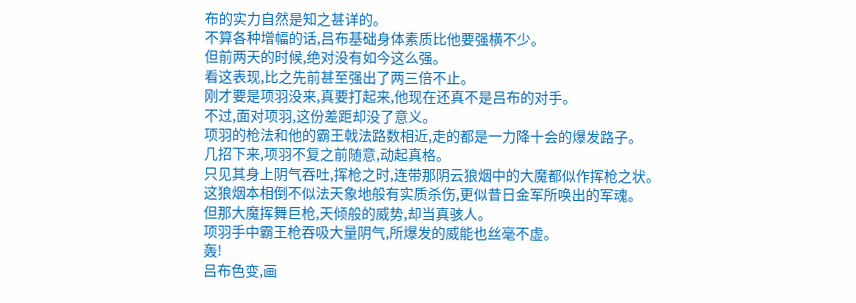布的实力自然是知之甚详的。
不算各种增幅的话,吕布基础身体素质比他要强横不少。
但前两天的时候,绝对没有如今这么强。
看这表现,比之先前甚至强出了两三倍不止。
刚才要是项羽没来,真要打起来,他现在还真不是吕布的对手。
不过,面对项羽,这份差距却没了意义。
项羽的枪法和他的霸王戟法路数相近,走的都是一力降十会的爆发路子。
几招下来,项羽不复之前随意,动起真格。
只见其身上阴气吞吐,挥枪之时,连带那阴云狼烟中的大魔都似作挥枪之状。
这狼烟本相倒不似法天象地般有实质杀伤,更似昔日金军所唤出的军魂。
但那大魔挥舞巨枪,天倾般的威势,却当真骇人。
项羽手中霸王枪吞吸大量阴气,所爆发的威能也丝毫不虚。
轰!
吕布色变,画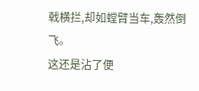戟横拦,却如螳臂当车,轰然倒飞。
这还是沾了便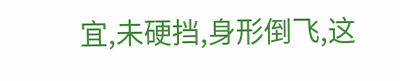宜,未硬挡,身形倒飞,这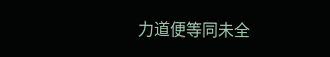力道便等同未全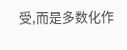受,而是多数化作